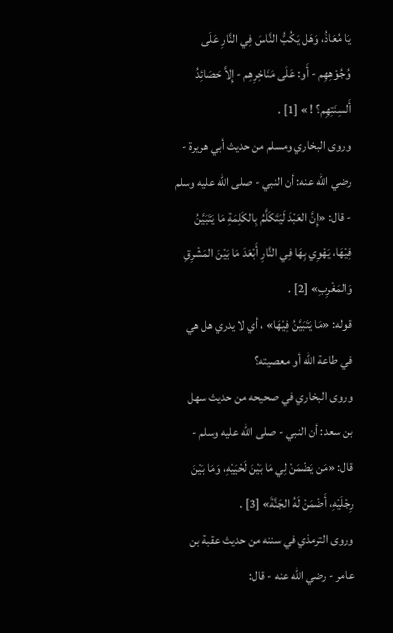يَا مُعَاذُ، وَهَل يَكُبُّ النَّاسَ فِي النَّارِ عَلَى وُجُوْهِهِم - أَو: عَلَى مَنَاخِرِهِم - إِلاَّ حَصَائِدُ أَلسِنَتِهِم؟ ! » [1] .
وروى البخاري ومسلم من حديث أبي هريرة - رضي الله عنه: أن النبي - صلى الله عليه وسلم - قال: «إِنَّ العَبْدَ لَيَتَكَلَّمُ بِالكَلِمَةِ مَا يَتَبَيَّنُ فِيْهَا، يَهْوِي بِهَا فِي النَّارِ أَبْعَدَ مَا بَيْنَ المَشْرِقِ وَالمَغْرِبِ» [2] .
قوله: «مَا يَتَبَيَّنُ فِيْهَا» ، أي لا يدري هل هي في طاعة الله أو معصيته؟
وروى البخاري في صحيحه من حديث سهل بن سعد: أن النبي - صلى الله عليه وسلم - قال: «مَن يَضْمَنْ لِي مَا بَيْنَ لَحْيَيْهِ، وَمَا بَيْنَ رِجْلَيْهِ، أَضْمَنْ لَهُ الجَنَّةَ» [3] .
وروى الترمذي في سننه من حديث عقبة بن عامر - رضي الله عنه - قال: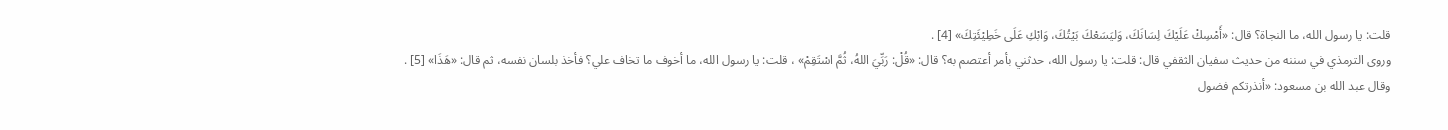قلت: يا رسول الله، ما النجاة؟ قال: «أَمْسِكْ عَلَيْكَ لِسَانَكَ، وَليَسَعْكَ بَيْتُكَ، وَابْكِ عَلَى خَطِيْئَتِكَ» [4] .
وروى الترمذي في سننه من حديث سفيان الثقفي قال: قلت: يا رسول الله، حدثني بأمر أعتصم به؟ قال: «قُلْ: رَبِّيَ اللهُ، ثُمَّ اسْتَقِمْ» ، قلت: يا رسول الله، ما أخوف ما تخاف علي؟ فأخذ بلسان نفسه، ثم قال: «هَذَا» [5] .
وقال عبد الله بن مسعود: «أنذرتكم فضول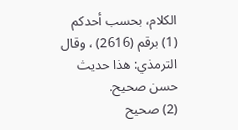الكلام، بحسب أحدكم
(1) برقم (2616) ، وقال الترمذي: هذا حديث حسن صحيح.
(2) صحيح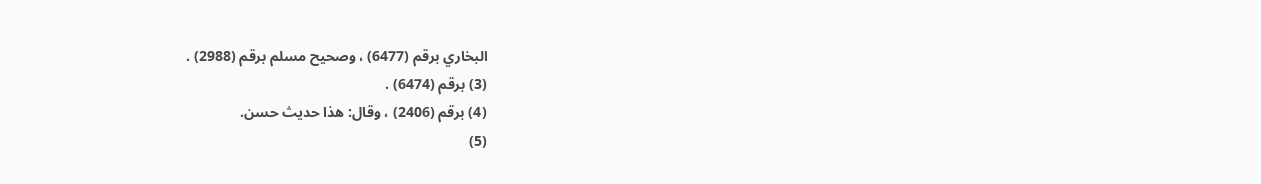البخاري برقم (6477) ، وصحيح مسلم برقم (2988) .
(3) برقم (6474) .
(4) برقم (2406) ، وقال: هذا حديث حسن.
(5)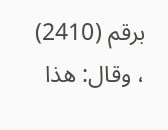برقم (2410) ، وقال: هذا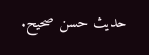حديث حسن صحيح.